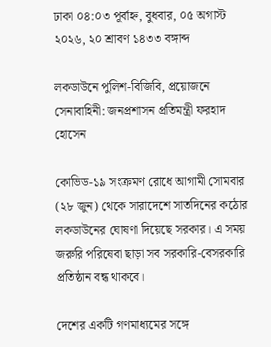ঢাকা ০৪:০৩ পূর্বাহ্ন, বুধবার, ০৫ অগাস্ট ২০২৬, ২০ শ্রাবণ ১৪৩৩ বঙ্গাব্দ

লকডাউনে পুলিশ-বিজিবি, প্রয়োজনে সেনাবাহিনী: জনপ্রশাসন প্রতিমন্ত্রী ফরহাদ হোসেন

কোভিড-১৯ সংক্রমণ রোধে আগামী সোমবার (২৮ জুন) থেকে সারাদেশে সাতদিনের কঠোর লকডাউনের ঘোষণা দিয়েছে সরকার। এ সময় জরুরি পরিষেবা ছাড়া সব সরকারি-বেসরকারি প্রতিষ্ঠান বন্ধ থাকবে।

দেশের একটি গণমাধ্যমের সঙ্গে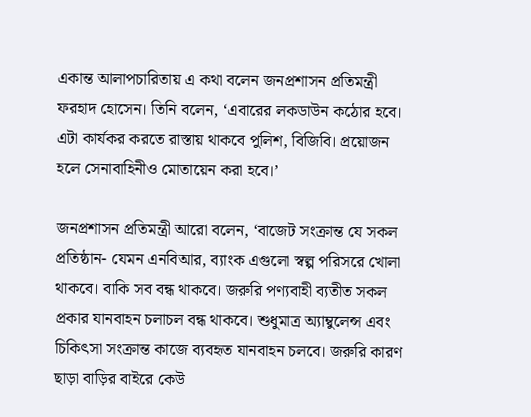একান্ত আলাপচারিতায় এ কথা বলেন জনপ্রশাসন প্রতিমন্ত্রী ফরহাদ হোসেন। তিনি বলেন, ‘এবারের লকডাউন কঠোর হবে। এটা কার্যকর করতে রাস্তায় থাকবে পুলিশ, বিজিবি। প্রয়োজন হলে সেনাবাহিনীও মোতায়েন করা হবে।’

জনপ্রশাসন প্রতিমন্ত্রী আরো বলেন, ‘বাজেট সংক্রান্ত যে সকল প্রতিষ্ঠান- যেমন এনবিআর, ব্যাংক এগুলো স্বল্প পরিসরে খোলা থাকবে। বাকি সব বন্ধ থাকবে। জরুরি পণ্যবাহী ব্যতীত সকল প্রকার যানবাহন চলাচল বন্ধ থাকবে। শুধুমাত্র অ্যাম্বুলেন্স এবং চিকিৎসা সংক্রান্ত কাজে ব্যবহৃত যানবাহন চলবে। জরুরি কারণ ছাড়া বাড়ির বাইরে কেউ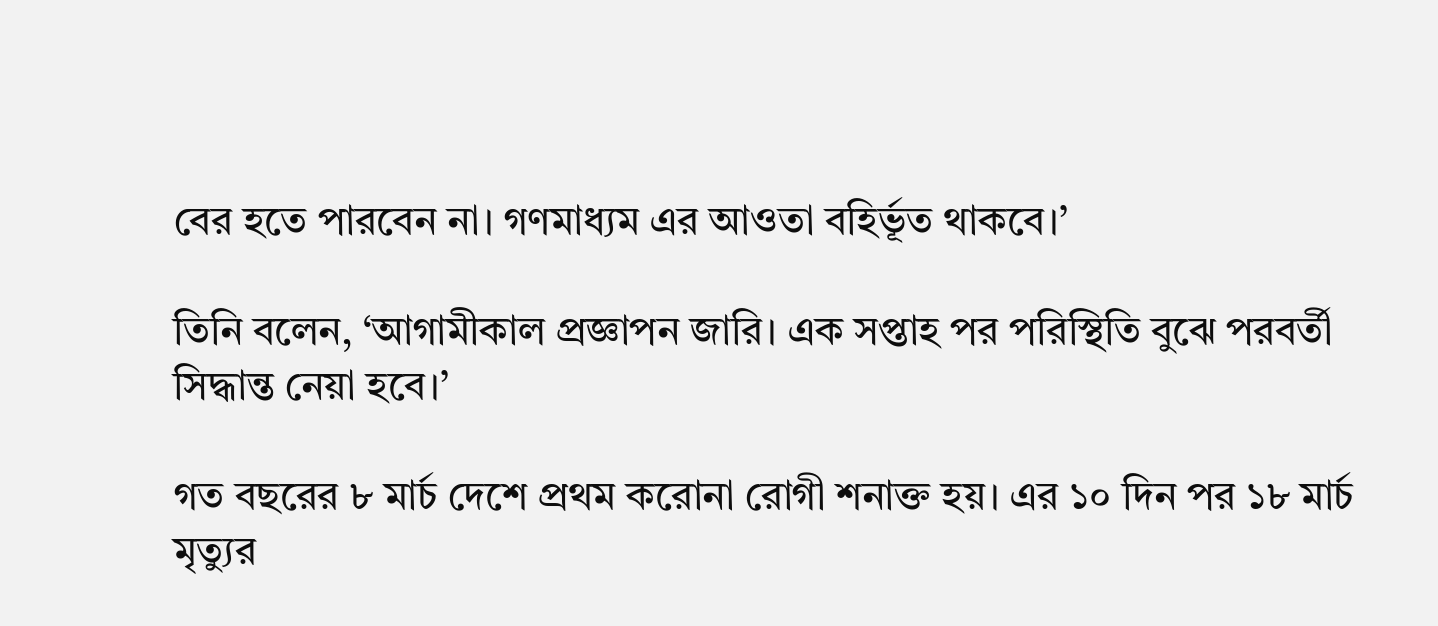বের হতে পারবেন না। গণমাধ্যম এর আওতা বহির্ভূত থাকবে।’

তিনি বলেন, ‘আগামীকাল প্রজ্ঞাপন জারি। এক সপ্তাহ পর পরিস্থিতি বুঝে পরবর্তী সিদ্ধান্ত নেয়া হবে।’

গত বছরের ৮ মার্চ দেশে প্রথম করোনা রোগী শনাক্ত হয়। এর ১০ দিন পর ১৮ মার্চ মৃত্যুর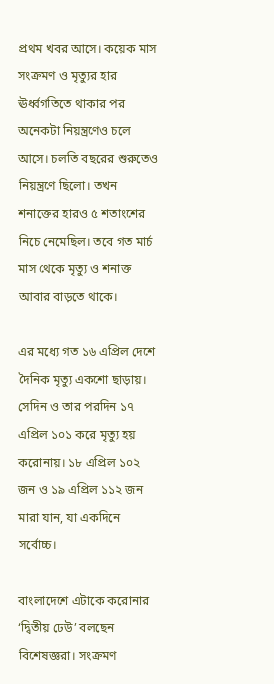প্রথম খবর আসে। কয়েক মাস সংক্রমণ ও মৃত্যুর হার ঊর্ধ্বগতিতে থাকার পর অনেকটা নিয়ন্ত্রণেও চলে আসে। চলতি বছরের শুরুতেও নিয়ন্ত্রণে ছিলো। তখন শনাক্তের হারও ৫ শতাংশের নিচে নেমেছিল। তবে গত মার্চ মাস থেকে মৃত্যু ও শনাক্ত আবার বাড়তে থাকে।

এর মধ্যে গত ১৬ এপ্রিল দেশে দৈনিক মৃত্যু একশো ছাড়ায়। সেদিন ও তার পরদিন ১৭ এপ্রিল ১০১ করে মৃত্যু হয় করোনায়। ১৮ এপ্রিল ১০২ জন ও ১৯ এপ্রিল ১১২ জন মারা যান, যা একদিনে সর্বোচ্চ।

বাংলাদেশে এটাকে করোনার ‘দ্বিতীয় ঢেউ’ বলছেন বিশেষজ্ঞরা। সংক্রমণ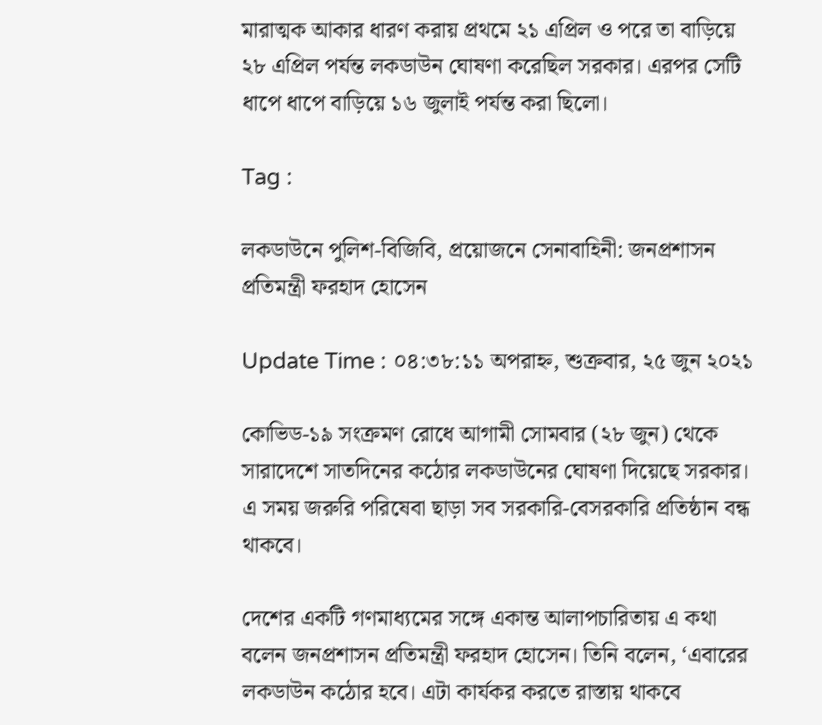মারাত্মক আকার ধারণ করায় প্রথমে ২১ এপ্রিল ও পরে তা বাড়িয়ে ২৮ এপ্রিল পর্যন্ত লকডাউন ঘোষণা করেছিল সরকার। এরপর সেটি ধাপে ধাপে বাড়িয়ে ১৬ জুলাই পর্যন্ত করা ছিলো।

Tag :

লকডাউনে পুলিশ-বিজিবি, প্রয়োজনে সেনাবাহিনী: জনপ্রশাসন প্রতিমন্ত্রী ফরহাদ হোসেন

Update Time : ০৪:৩৮:১১ অপরাহ্ন, শুক্রবার, ২৫ জুন ২০২১

কোভিড-১৯ সংক্রমণ রোধে আগামী সোমবার (২৮ জুন) থেকে সারাদেশে সাতদিনের কঠোর লকডাউনের ঘোষণা দিয়েছে সরকার। এ সময় জরুরি পরিষেবা ছাড়া সব সরকারি-বেসরকারি প্রতিষ্ঠান বন্ধ থাকবে।

দেশের একটি গণমাধ্যমের সঙ্গে একান্ত আলাপচারিতায় এ কথা বলেন জনপ্রশাসন প্রতিমন্ত্রী ফরহাদ হোসেন। তিনি বলেন, ‘এবারের লকডাউন কঠোর হবে। এটা কার্যকর করতে রাস্তায় থাকবে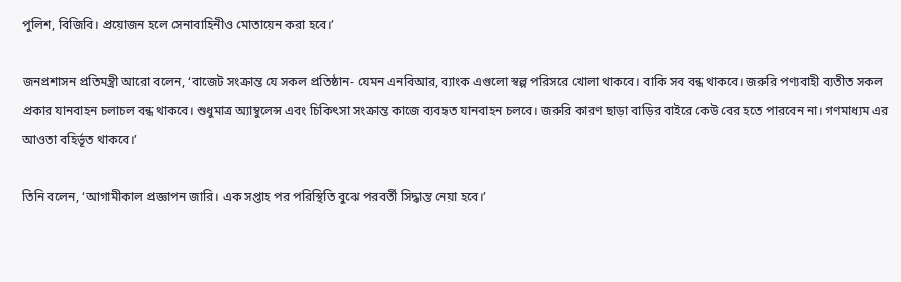পুলিশ, বিজিবি। প্রয়োজন হলে সেনাবাহিনীও মোতায়েন করা হবে।’

জনপ্রশাসন প্রতিমন্ত্রী আরো বলেন, ‘বাজেট সংক্রান্ত যে সকল প্রতিষ্ঠান- যেমন এনবিআর, ব্যাংক এগুলো স্বল্প পরিসরে খোলা থাকবে। বাকি সব বন্ধ থাকবে। জরুরি পণ্যবাহী ব্যতীত সকল প্রকার যানবাহন চলাচল বন্ধ থাকবে। শুধুমাত্র অ্যাম্বুলেন্স এবং চিকিৎসা সংক্রান্ত কাজে ব্যবহৃত যানবাহন চলবে। জরুরি কারণ ছাড়া বাড়ির বাইরে কেউ বের হতে পারবেন না। গণমাধ্যম এর আওতা বহির্ভূত থাকবে।’

তিনি বলেন, ‘আগামীকাল প্রজ্ঞাপন জারি। এক সপ্তাহ পর পরিস্থিতি বুঝে পরবর্তী সিদ্ধান্ত নেয়া হবে।’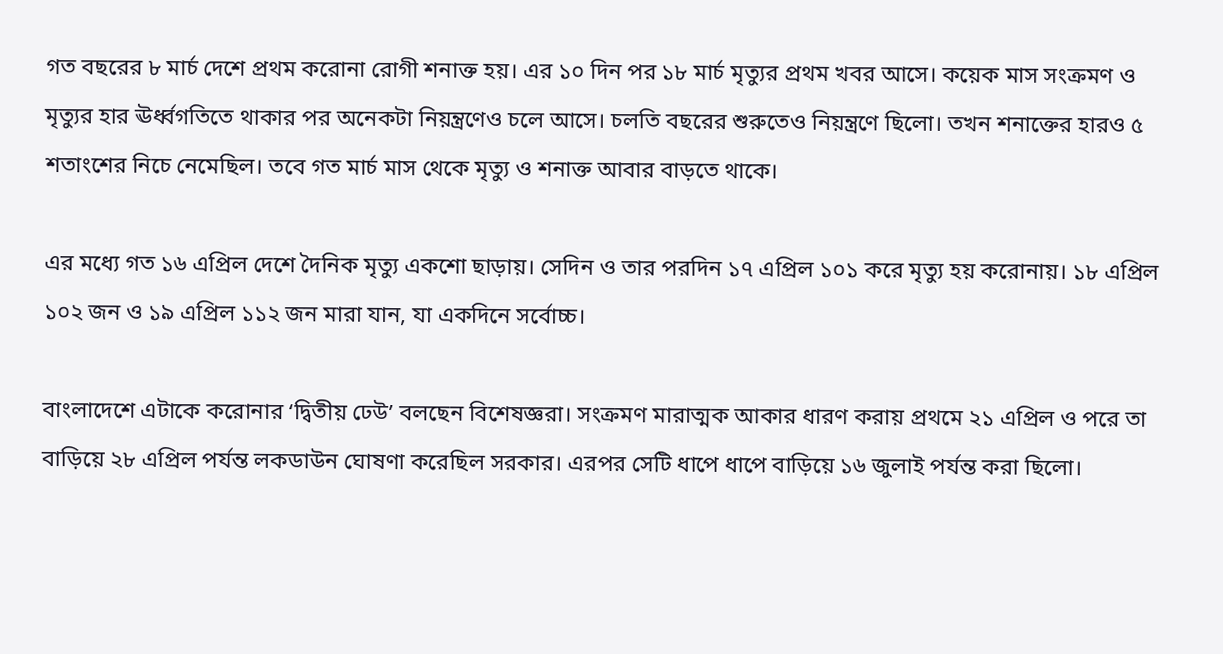গত বছরের ৮ মার্চ দেশে প্রথম করোনা রোগী শনাক্ত হয়। এর ১০ দিন পর ১৮ মার্চ মৃত্যুর প্রথম খবর আসে। কয়েক মাস সংক্রমণ ও মৃত্যুর হার ঊর্ধ্বগতিতে থাকার পর অনেকটা নিয়ন্ত্রণেও চলে আসে। চলতি বছরের শুরুতেও নিয়ন্ত্রণে ছিলো। তখন শনাক্তের হারও ৫ শতাংশের নিচে নেমেছিল। তবে গত মার্চ মাস থেকে মৃত্যু ও শনাক্ত আবার বাড়তে থাকে।

এর মধ্যে গত ১৬ এপ্রিল দেশে দৈনিক মৃত্যু একশো ছাড়ায়। সেদিন ও তার পরদিন ১৭ এপ্রিল ১০১ করে মৃত্যু হয় করোনায়। ১৮ এপ্রিল ১০২ জন ও ১৯ এপ্রিল ১১২ জন মারা যান, যা একদিনে সর্বোচ্চ।

বাংলাদেশে এটাকে করোনার ‘দ্বিতীয় ঢেউ’ বলছেন বিশেষজ্ঞরা। সংক্রমণ মারাত্মক আকার ধারণ করায় প্রথমে ২১ এপ্রিল ও পরে তা বাড়িয়ে ২৮ এপ্রিল পর্যন্ত লকডাউন ঘোষণা করেছিল সরকার। এরপর সেটি ধাপে ধাপে বাড়িয়ে ১৬ জুলাই পর্যন্ত করা ছিলো।